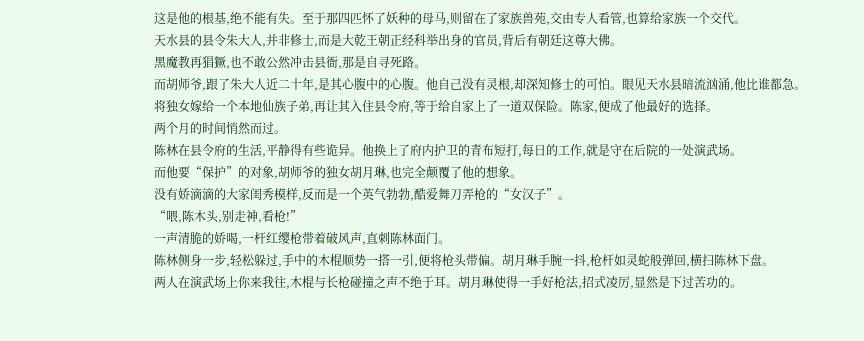这是他的根基,绝不能有失。至于那四匹怀了妖种的母马,则留在了家族兽苑,交由专人看管,也算给家族一个交代。
天水县的县令朱大人,并非修士,而是大乾王朝正经科举出身的官员,背后有朝廷这尊大佛。
黑魔教再猖獗,也不敢公然冲击县衙,那是自寻死路。
而胡师爷,跟了朱大人近二十年,是其心腹中的心腹。他自己没有灵根,却深知修士的可怕。眼见天水县暗流汹涌,他比谁都急。
将独女嫁给一个本地仙族子弟,再让其入住县令府,等于给自家上了一道双保险。陈家,便成了他最好的选择。
两个月的时间悄然而过。
陈林在县令府的生活,平静得有些诡异。他换上了府内护卫的青布短打,每日的工作,就是守在后院的一处演武场。
而他要“保护”的对象,胡师爷的独女胡月琳,也完全颠覆了他的想象。
没有娇滴滴的大家闺秀模样,反而是一个英气勃勃,酷爱舞刀弄枪的“女汉子”。
“喂,陈木头,别走神,看枪!”
一声清脆的娇喝,一杆红缨枪带着破风声,直刺陈林面门。
陈林侧身一步,轻松躲过,手中的木棍顺势一搭一引,便将枪头带偏。胡月琳手腕一抖,枪杆如灵蛇般弹回,横扫陈林下盘。
两人在演武场上你来我往,木棍与长枪碰撞之声不绝于耳。胡月琳使得一手好枪法,招式凌厉,显然是下过苦功的。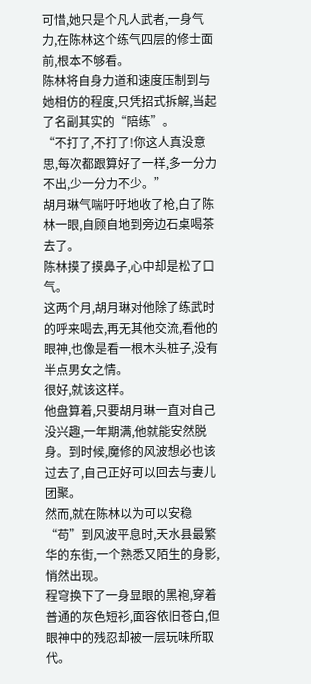可惜,她只是个凡人武者,一身气力,在陈林这个练气四层的修士面前,根本不够看。
陈林将自身力道和速度压制到与她相仿的程度,只凭招式拆解,当起了名副其实的“陪练”。
“不打了,不打了!你这人真没意思,每次都跟算好了一样,多一分力不出,少一分力不少。”
胡月琳气喘吁吁地收了枪,白了陈林一眼,自顾自地到旁边石桌喝茶去了。
陈林摸了摸鼻子,心中却是松了口气。
这两个月,胡月琳对他除了练武时的呼来喝去,再无其他交流,看他的眼神,也像是看一根木头桩子,没有半点男女之情。
很好,就该这样。
他盘算着,只要胡月琳一直对自己没兴趣,一年期满,他就能安然脱身。到时候,魔修的风波想必也该过去了,自己正好可以回去与妻儿团聚。
然而,就在陈林以为可以安稳“苟”到风波平息时,天水县最繁华的东街,一个熟悉又陌生的身影,悄然出现。
程穹换下了一身显眼的黑袍,穿着普通的灰色短衫,面容依旧苍白,但眼神中的残忍却被一层玩味所取代。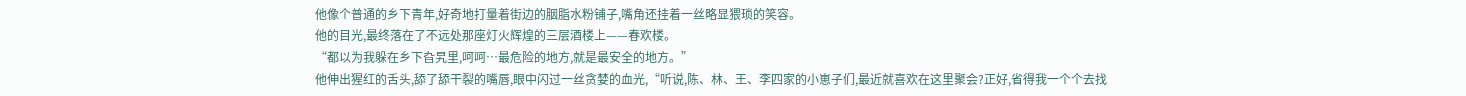他像个普通的乡下青年,好奇地打量着街边的胭脂水粉铺子,嘴角还挂着一丝略显猥琐的笑容。
他的目光,最终落在了不远处那座灯火辉煌的三层酒楼上——春欢楼。
“都以为我躲在乡下旮旯里,呵呵…最危险的地方,就是最安全的地方。”
他伸出猩红的舌头,舔了舔干裂的嘴唇,眼中闪过一丝贪婪的血光,“听说,陈、林、王、李四家的小崽子们,最近就喜欢在这里聚会?正好,省得我一个个去找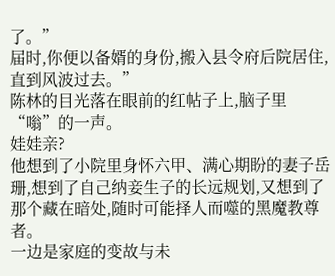了。”
届时,你便以备婿的身份,搬入县令府后院居住,直到风波过去。”
陈林的目光落在眼前的红帖子上,脑子里“嗡”的一声。
娃娃亲?
他想到了小院里身怀六甲、满心期盼的妻子岳珊,想到了自己纳妾生子的长远规划,又想到了那个藏在暗处,随时可能择人而噬的黑魔教尊者。
一边是家庭的变故与未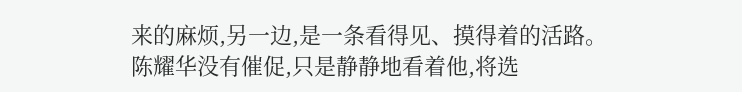来的麻烦,另一边,是一条看得见、摸得着的活路。
陈耀华没有催促,只是静静地看着他,将选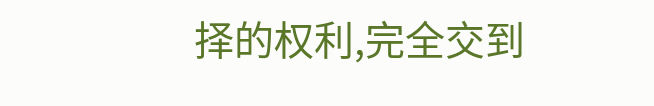择的权利,完全交到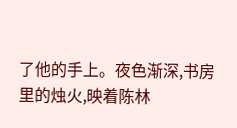了他的手上。夜色渐深,书房里的烛火,映着陈林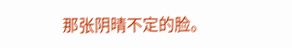那张阴晴不定的脸。